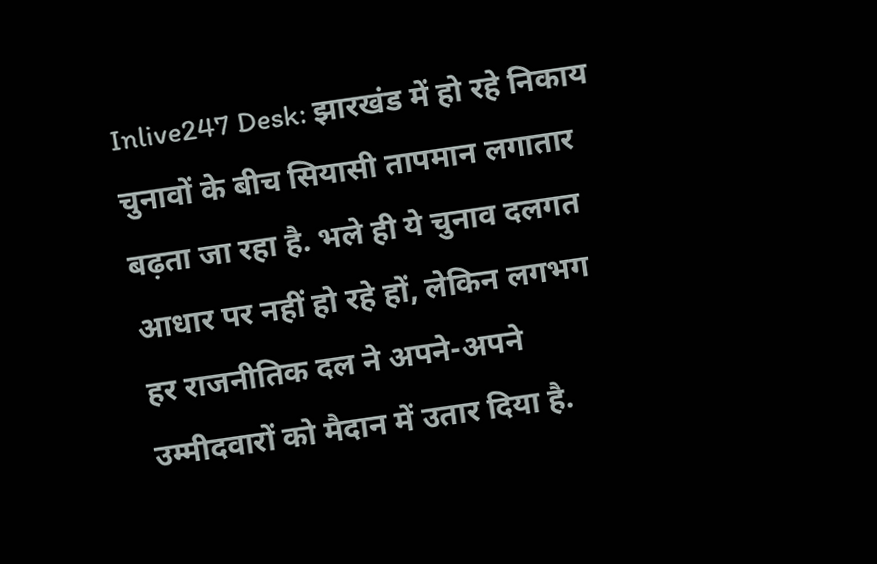Inlive247 Desk: झारखंड में हो रहे निकाय चुनावों के बीच सियासी तापमान लगातार बढ़ता जा रहा है. भले ही ये चुनाव दलगत आधार पर नहीं हो रहे हों, लेकिन लगभग हर राजनीतिक दल ने अपने-अपने उम्मीदवारों को मैदान में उतार दिया है.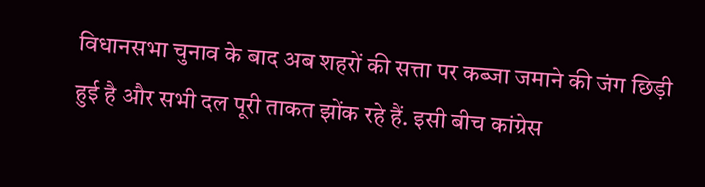विधानसभा चुनाव के बाद अब शहरों की सत्ता पर कब्जा जमाने की जंग छिड़ी हुई है और सभी दल पूरी ताकत झोंक रहे हैं. इसी बीच कांग्रेस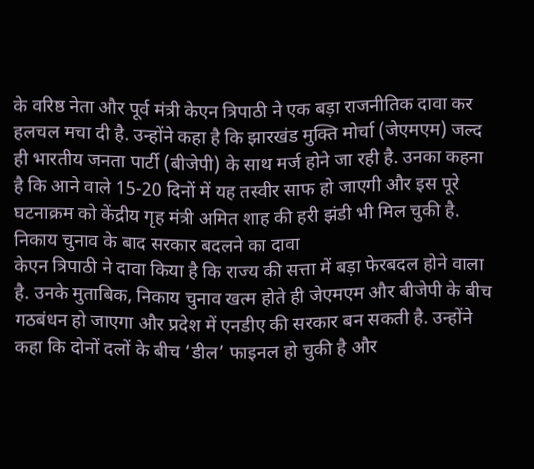के वरिष्ठ नेता और पूर्व मंत्री केएन त्रिपाठी ने एक बड़ा राजनीतिक दावा कर हलचल मचा दी है. उन्होंने कहा है कि झारखंड मुक्ति मोर्चा (जेएमएम) जल्द ही भारतीय जनता पार्टी (बीजेपी) के साथ मर्ज होने जा रही है. उनका कहना है कि आने वाले 15-20 दिनों में यह तस्वीर साफ हो जाएगी और इस पूरे घटनाक्रम को केंद्रीय गृह मंत्री अमित शाह की हरी झंडी भी मिल चुकी है.
निकाय चुनाव के बाद सरकार बदलने का दावा
केएन त्रिपाठी ने दावा किया है कि राज्य की सत्ता में बड़ा फेरबदल होने वाला है. उनके मुताबिक, निकाय चुनाव खत्म होते ही जेएमएम और बीजेपी के बीच गठबंधन हो जाएगा और प्रदेश में एनडीए की सरकार बन सकती है. उन्होंने कहा कि दोनों दलों के बीच ‘डील’ फाइनल हो चुकी है और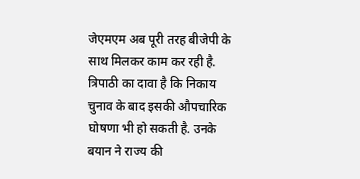जेएमएम अब पूरी तरह बीजेपी के साथ मिलकर काम कर रही है. त्रिपाठी का दावा है कि निकाय चुनाव के बाद इसकी औपचारिक घोषणा भी हो सकती है. उनके बयान ने राज्य की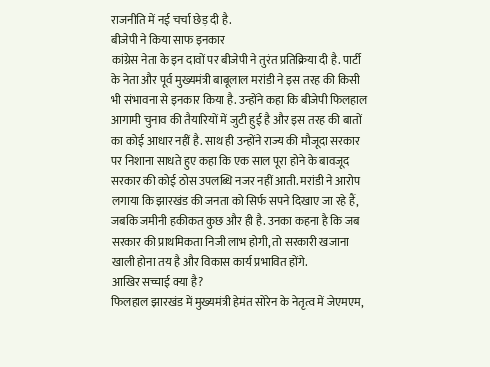राजनीति में नई चर्चा छेड़ दी है.
बीजेपी ने किया साफ इनकार
कांग्रेस नेता के इन दावों पर बीजेपी ने तुरंत प्रतिक्रिया दी है. पार्टी के नेता और पूर्व मुख्यमंत्री बाबूलाल मरांडी ने इस तरह की किसी भी संभावना से इनकार किया है. उन्होंने कहा कि बीजेपी फिलहाल आगामी चुनाव की तैयारियों में जुटी हुई है और इस तरह की बातों का कोई आधार नहीं है. साथ ही उन्होंने राज्य की मौजूदा सरकार पर निशाना साधते हुए कहा कि एक साल पूरा होने के बावजूद सरकार की कोई ठोस उपलब्धि नजर नहीं आती. मरांडी ने आरोप लगाया कि झारखंड की जनता को सिर्फ सपने दिखाए जा रहे हैं, जबकि जमीनी हकीकत कुछ और ही है. उनका कहना है कि जब सरकार की प्राथमिकता निजी लाभ होगी, तो सरकारी खजाना खाली होना तय है और विकास कार्य प्रभावित होंगे.
आखिर सच्चाई क्या है?
फिलहाल झारखंड में मुख्यमंत्री हेमंत सोरेन के नेतृत्व में जेएमएम,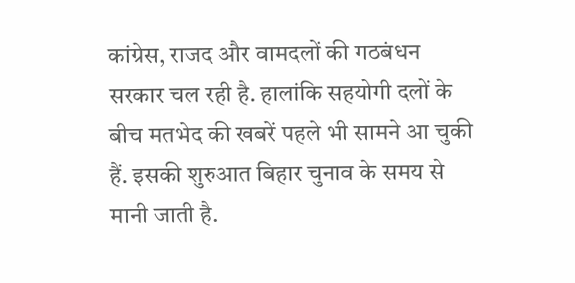कांग्रेस, राजद और वामदलों की गठबंधन सरकार चल रही है. हालांकि सहयोगी दलों के बीच मतभेद की खबरें पहले भी सामने आ चुकी हैं. इसकी शुरुआत बिहार चुनाव के समय से मानी जाती है.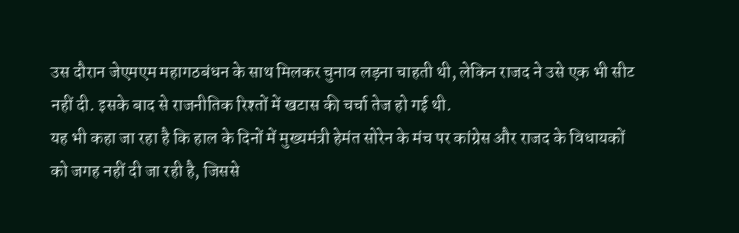उस दौरान जेएमएम महागठबंधन के साथ मिलकर चुनाव लड़ना चाहती थी, लेकिन राजद ने उसे एक भी सीट नहीं दी. इसके बाद से राजनीतिक रिश्तों में खटास की चर्चा तेज हो गई थी.
यह भी कहा जा रहा है कि हाल के दिनों में मुख्यमंत्री हेमंत सोरेन के मंच पर कांग्रेस और राजद के विधायकों को जगह नहीं दी जा रही है, जिससे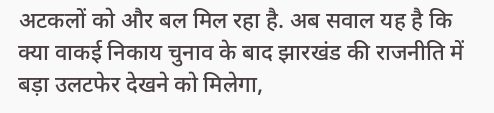अटकलों को और बल मिल रहा है. अब सवाल यह है कि क्या वाकई निकाय चुनाव के बाद झारखंड की राजनीति में बड़ा उलटफेर देखने को मिलेगा,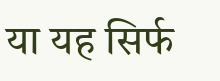या यह सिर्फ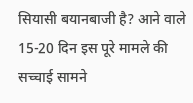सियासी बयानबाजी है? आने वाले 15-20 दिन इस पूरे मामले की सच्चाई सामने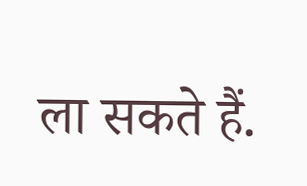ला सकते हैं.